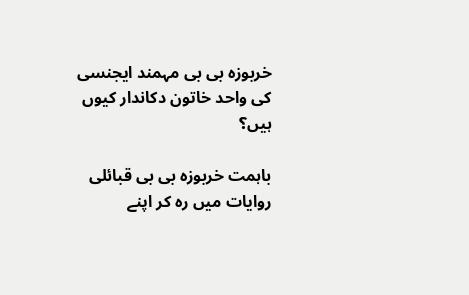خربوزہ بی بی مہمند ایجنسی کی واحد خاتون دکاندار کیوں ہیں؟

باہمت خربوزہ بی بی قبائلی روایات میں رہ کر اپنے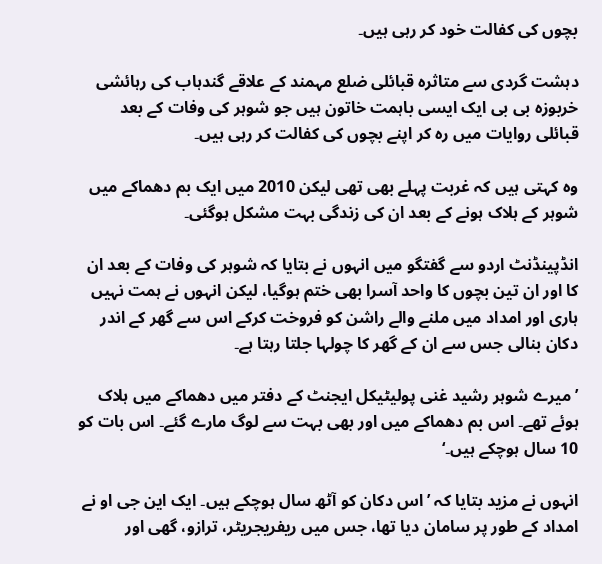بچوں کی کفالت خود کر رہی ہیں۔

دہشت گردی سے متاثرہ قبائلی ضلع مہمند کے علاقے گندہاب کی رہائشی خربوزہ بی بی ایک ایسی باہمت خاتون ہیں جو شوہر کی وفات کے بعد قبائلی روایات میں رہ کر اپنے بچوں کی کفالت کر رہی ہیں۔

وہ کہتی ہیں کہ غربت پہلے بھی تھی لیکن 2010 میں ایک بم دھماکے میں شوہر کے ہلاک ہونے کے بعد ان کی زندگی بہت مشکل ہوگئی۔

انڈپینڈنٹ اردو سے گفتگو میں انہوں نے بتایا کہ شوہر کی وفات کے بعد ان کا اور ان تین بچوں کا واحد آسرا بھی ختم ہوگیا، لیکن انہوں نے ہمت نہیں ہاری اور امداد میں ملنے والے راشن کو فروخت کرکے اس سے گھر کے اندر دکان بنالی جس سے ان کے گھر کا چولہا جلتا رہتا ہے۔

’میرے شوہر رشید غنی پولیٹیکل ایجنٹ کے دفتر میں دھماکے میں ہلاک ہوئے تھے۔ اس بم دھماکے میں اور بھی بہت سے لوگ مارے گئے۔ اس بات کو 10 سال ہوچکے ہیں۔‘

انہوں نے مزید بتایا کہ ’اس دکان کو آٹھ سال ہوچکے ہیں۔ ایک این جی او نے امداد کے طور پر سامان دیا تھا، جس میں ریفریجریٹر، ترازو، گھی اور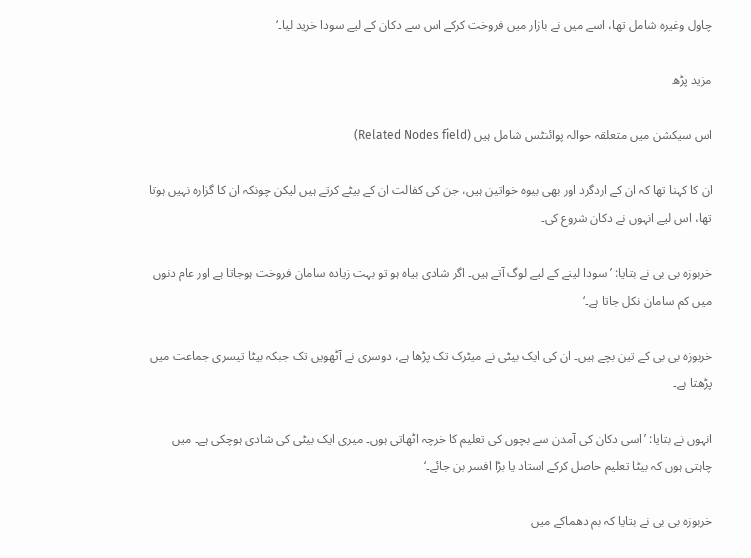چاول وغیرہ شامل تھا، اسے میں نے بازار میں فروخت کرکے اس سے دکان کے لیے سودا خرید لیا۔‘

مزید پڑھ

اس سیکشن میں متعلقہ حوالہ پوائنٹس شامل ہیں (Related Nodes field)

ان کا کہنا تھا کہ ان کے اردگرد اور بھی بیوہ خواتین ہیں، جن کی کفالت ان کے بیٹے کرتے ہیں لیکن چونکہ ان کا گزارہ نہیں ہوتا تھا، اس لیے انہوں نے دکان شروع کی۔

خربوزہ بی بی نے بتایا: ’سودا لینے کے لیے لوگ آتے ہیں۔ اگر شادی بیاہ ہو تو بہت زیادہ سامان فروخت ہوجاتا ہے اور عام دنوں میں کم سامان نکل جاتا ہے۔‘

خربوزہ بی بی کے تین بچے ہیں۔ ان کی ایک بیٹی نے میٹرک تک پڑھا ہے، دوسری نے آٹھویں تک جبکہ بیٹا تیسری جماعت میں پڑھتا ہے۔

انہوں نے بتایا: ’اسی دکان کی آمدن سے بچوں کی تعلیم کا خرچہ اٹھاتی ہوں۔ میری ایک بیٹی کی شادی ہوچکی ہے۔ میں چاہتی ہوں کہ بیٹا تعلیم حاصل کرکے استاد یا بڑا افسر بن جائے۔‘

خربوزہ بی بی نے بتایا کہ بم دھماکے میں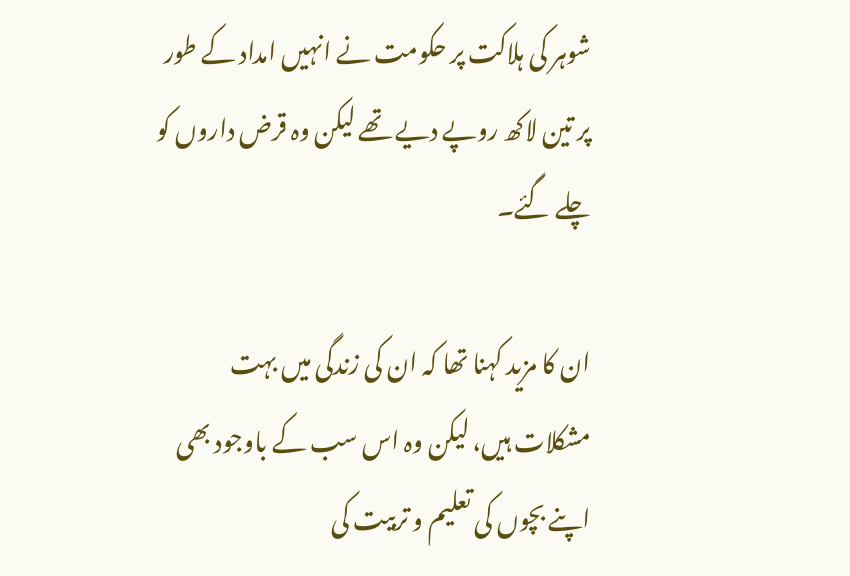شوہر کی ہلاکت پر حکومت نے انہیں امداد کے طور پر تین لاکھ روپے دیے تھے لیکن وہ قرض داروں کو چلے گئے۔

ان کا مزید کہنا تھا کہ ان کی زندگی میں بہت مشکلات ہیں، لیکن وہ اس سب کے باوجود بھی اپنے بچوں کی تعلیم و تربیت کی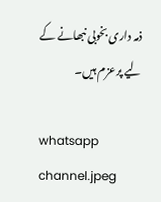ذمہ داری بخوبی نبھانے کے لیے پرعزم ہیں۔

whatsapp channel.jpeg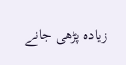زیادہ پڑھی جانے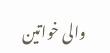والی خواتین